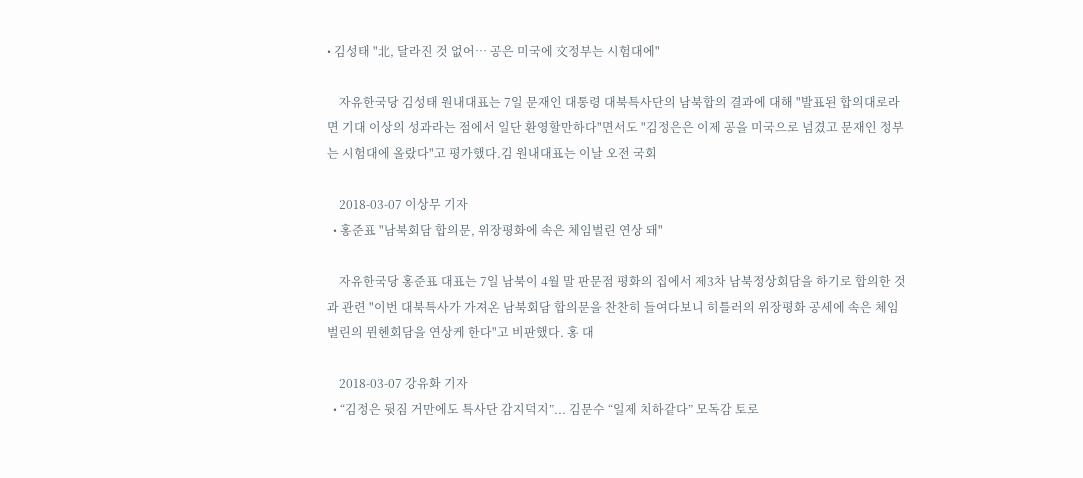• 김성태 "北, 달라진 것 없어… 공은 미국에 文정부는 시험대에"

    자유한국당 김성태 원내대표는 7일 문재인 대통령 대북특사단의 남북합의 결과에 대해 "발표된 합의대로라면 기대 이상의 성과라는 점에서 일단 환영할만하다"면서도 "김정은은 이제 공을 미국으로 넘겼고 문재인 정부는 시험대에 올랐다"고 평가했다.김 원내대표는 이날 오전 국회

    2018-03-07 이상무 기자
  • 홍준표 "남북회담 합의문, 위장평화에 속은 체임벌린 연상 돼"

    자유한국당 홍준표 대표는 7일 남북이 4월 말 판문점 평화의 집에서 제3차 남북정상회담을 하기로 합의한 것과 관련 "이번 대북특사가 가져온 남북회담 합의문을 찬찬히 들여다보니 히틀러의 위장평화 공세에 속은 체임벌린의 뮌헨회담을 연상케 한다"고 비판했다. 홍 대

    2018-03-07 강유화 기자
  • “김정은 뒷짐 거만에도 특사단 감지덕지”... 김문수 “일제 치하같다” 모독감 토로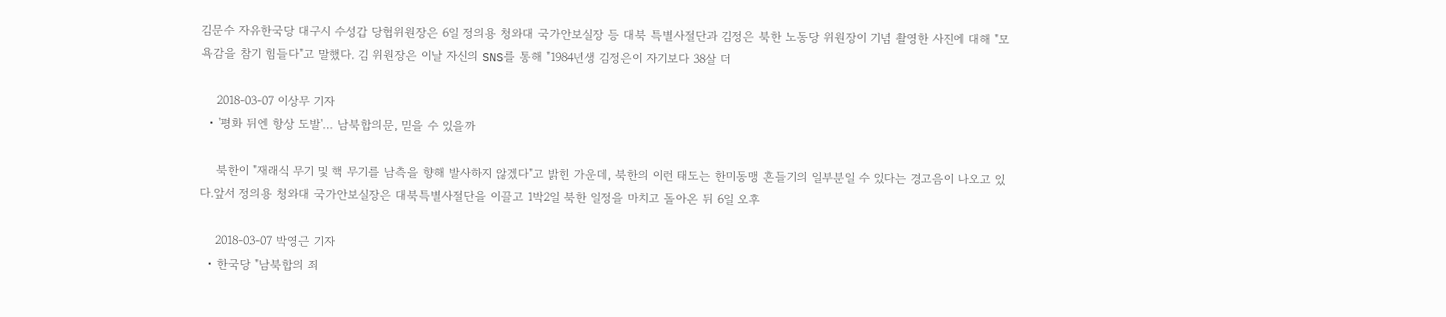김문수 자유한국당 대구시 수성갑 당협위원장은 6일 정의용 청와대 국가안보실장 등 대북 특별사절단과 김정은 북한 노동당 위원장이 기념 촬영한 사진에 대해 "모욕감을 참기 힘들다"고 말했다. 김 위원장은 이날 자신의 SNS를 통해 "1984년생 김정은이 자기보다 38살 더

    2018-03-07 이상무 기자
  • '평화 뒤엔 항상 도발'… 남북합의문, 믿을 수 있을까

    북한이 "재래식 무기 및 핵 무기를 남측을 향해 발사하지 않겠다"고 밝힌 가운데, 북한의 이런 태도는 한미동맹 흔들기의 일부분일 수 있다는 경고음이 나오고 있다.앞서 정의용 청와대 국가안보실장은 대북특별사절단을 이끌고 1박2일 북한 일정을 마치고 돌아온 뒤 6일 오후

    2018-03-07 박영근 기자
  • 한국당 "남북합의 죄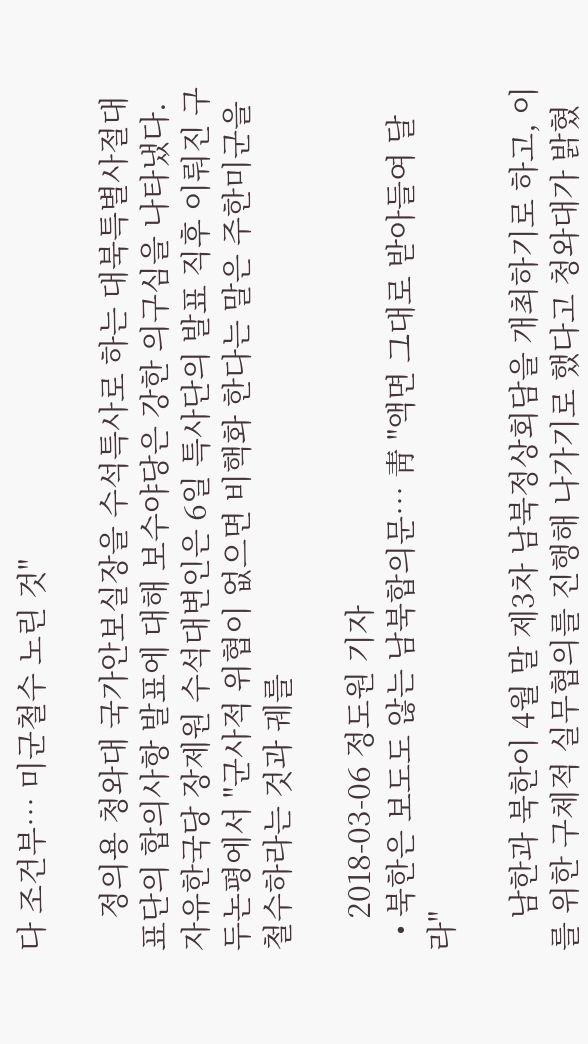다 조건부… 미군철수 노린 것"

    정의용 청와대 국가안보실장을 수석특사로 하는 대북특별사절대표단의 합의사항 발표에 대해 보수야당은 강한 의구심을 나타냈다.자유한국당 장제원 수석대변인은 6일 특사단의 발표 직후 이뤄진 구두논평에서 "군사적 위협이 없으면 비핵화 한다는 말은 주한미군을 철수하라는 것과 궤를

    2018-03-06 정도원 기자
  • 북한은 보도도 않는 남북합의문… 靑 "액면 그대로 받아들여 달라"

    남한과 북한이 4월 말 제3차 남북정상회담을 개최하기로 하고, 이를 위한 구체적 실무협의를 진행해 나가기로 했다고 청와대가 밝혔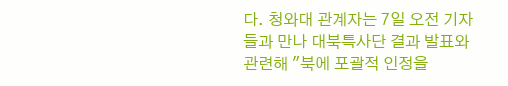다. 청와대 관계자는 7일 오전 기자들과 만나 대북특사단 결과 발표와 관련해 "북에 포괄적 인정을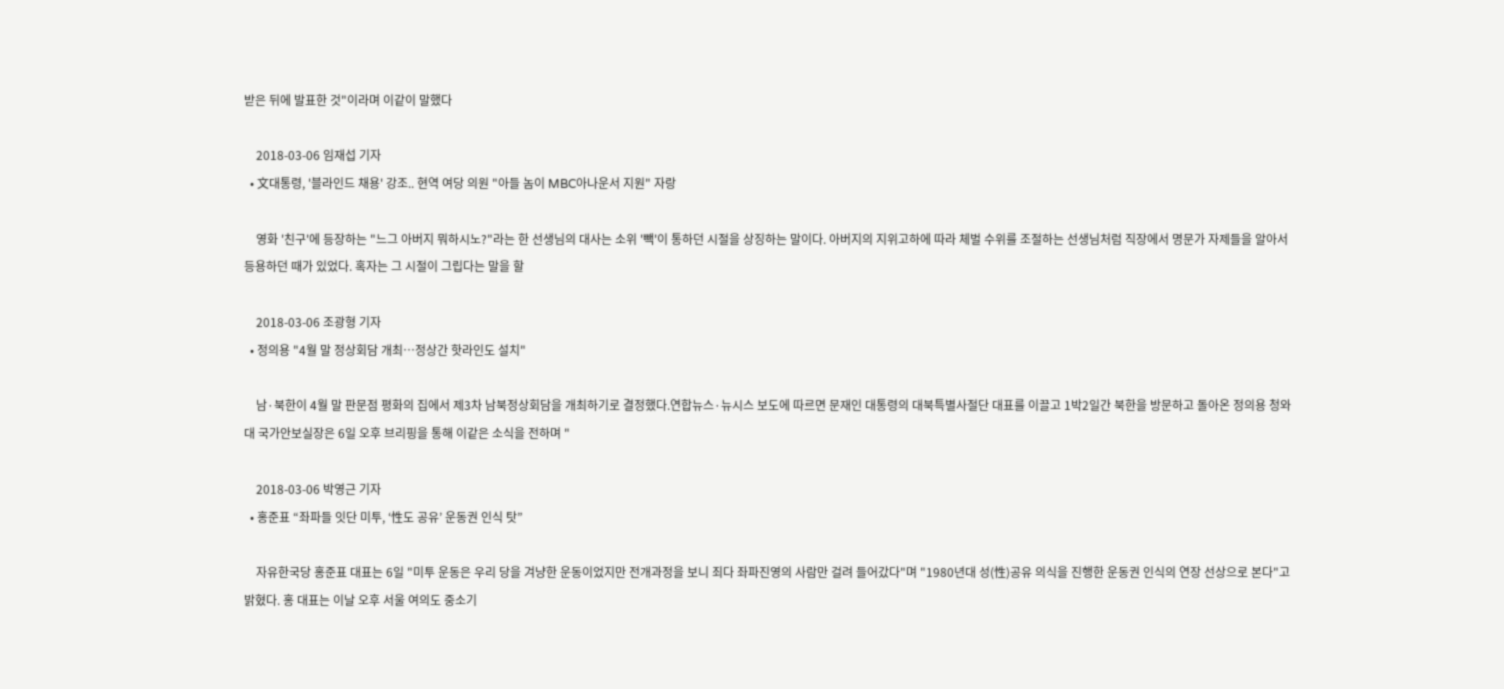받은 뒤에 발표한 것"이라며 이같이 말했다

    2018-03-06 임재섭 기자
  • 文대통령, '블라인드 채용' 강조.. 현역 여당 의원 "아들 놈이 MBC아나운서 지원" 자랑

    영화 '친구'에 등장하는 "느그 아버지 뭐하시노?"라는 한 선생님의 대사는 소위 '빽'이 통하던 시절을 상징하는 말이다. 아버지의 지위고하에 따라 체벌 수위를 조절하는 선생님처럼 직장에서 명문가 자제들을 알아서 등용하던 때가 있었다. 혹자는 그 시절이 그립다는 말을 할

    2018-03-06 조광형 기자
  • 정의용 "4월 말 정상회담 개최…정상간 핫라인도 설치"

    남·북한이 4월 말 판문점 평화의 집에서 제3차 남북정상회담을 개최하기로 결정했다.연합뉴스·뉴시스 보도에 따르면 문재인 대통령의 대북특별사절단 대표를 이끌고 1박2일간 북한을 방문하고 돌아온 정의용 청와대 국가안보실장은 6일 오후 브리핑을 통해 이같은 소식을 전하며 "

    2018-03-06 박영근 기자
  • 홍준표 “좌파들 잇단 미투, ‘性도 공유’ 운동권 인식 탓”

    자유한국당 홍준표 대표는 6일 "미투 운동은 우리 당을 겨냥한 운동이었지만 전개과정을 보니 죄다 좌파진영의 사람만 걸려 들어갔다"며 "1980년대 성(性)공유 의식을 진행한 운동권 인식의 연장 선상으로 본다"고 밝혔다. 홍 대표는 이날 오후 서울 여의도 중소기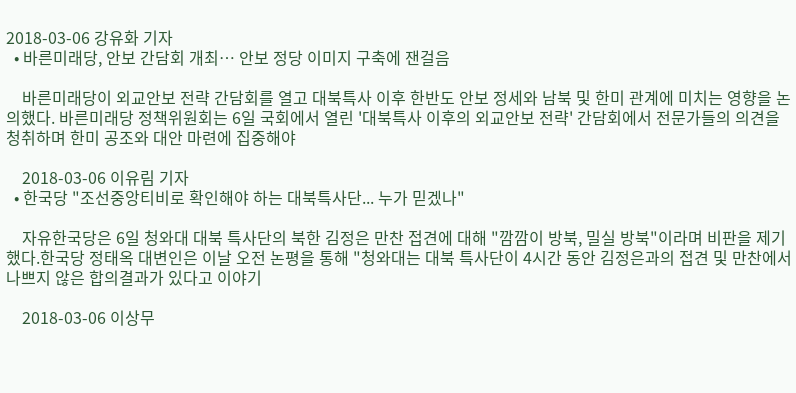2018-03-06 강유화 기자
  • 바른미래당, 안보 간담회 개최… 안보 정당 이미지 구축에 잰걸음

    바른미래당이 외교안보 전략 간담회를 열고 대북특사 이후 한반도 안보 정세와 남북 및 한미 관계에 미치는 영향을 논의했다. 바른미래당 정책위원회는 6일 국회에서 열린 '대북특사 이후의 외교안보 전략' 간담회에서 전문가들의 의견을 청취하며 한미 공조와 대안 마련에 집중해야

    2018-03-06 이유림 기자
  • 한국당 "조선중앙티비로 확인해야 하는 대북특사단... 누가 믿겠나"

    자유한국당은 6일 청와대 대북 특사단의 북한 김정은 만찬 접견에 대해 "깜깜이 방북, 밀실 방북"이라며 비판을 제기했다.한국당 정태옥 대변인은 이날 오전 논평을 통해 "청와대는 대북 특사단이 4시간 동안 김정은과의 접견 및 만찬에서 나쁘지 않은 합의결과가 있다고 이야기

    2018-03-06 이상무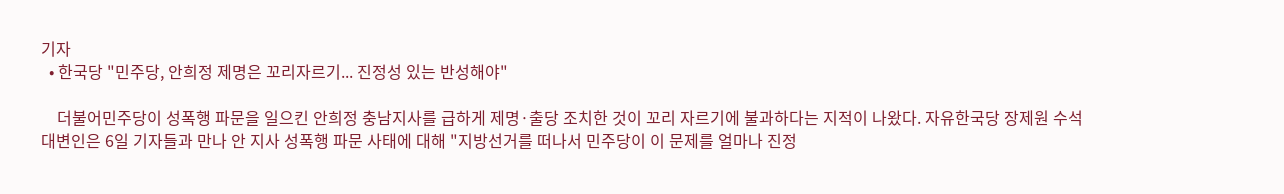기자
  • 한국당 "민주당, 안희정 제명은 꼬리자르기... 진정성 있는 반성해야"

    더불어민주당이 성폭행 파문을 일으킨 안희정 충남지사를 급하게 제명·출당 조치한 것이 꼬리 자르기에 불과하다는 지적이 나왔다. 자유한국당 장제원 수석대변인은 6일 기자들과 만나 안 지사 성폭행 파문 사태에 대해 "지방선거를 떠나서 민주당이 이 문제를 얼마나 진정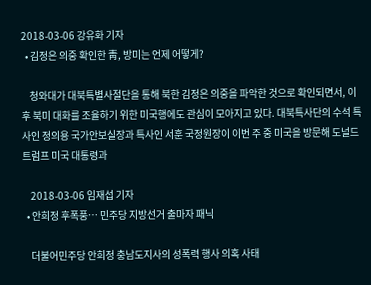2018-03-06 강유화 기자
  • 김정은 의중 확인한 靑, 방미는 언제 어떻게?

    청와대가 대북특별사절단을 통해 북한 김정은 의중을 파악한 것으로 확인되면서, 이후 북미 대화를 조율하기 위한 미국행에도 관심이 모아지고 있다. 대북특사단의 수석 특사인 정의용 국가안보실장과 특사인 서훈 국정원장이 이번 주 중 미국을 방문해 도널드 트럼프 미국 대통령과

    2018-03-06 임재섭 기자
  • 안희정 후폭풍… 민주당 지방선거 출마자 패닉

    더불어민주당 안희정 충남도지사의 성폭력 행사 의혹 사태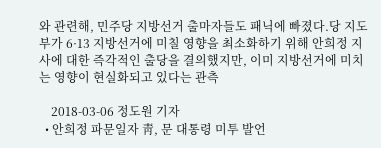와 관련해, 민주당 지방선거 출마자들도 패닉에 빠졌다.당 지도부가 6·13 지방선거에 미칠 영향을 최소화하기 위해 안희정 지사에 대한 즉각적인 출당을 결의했지만, 이미 지방선거에 미치는 영향이 현실화되고 있다는 관측

    2018-03-06 정도원 기자
  • 안희정 파문일자 靑, 문 대통령 미투 발언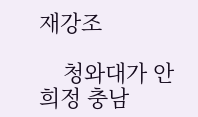재강조

    청와대가 안희정 충남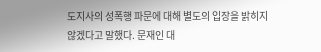도지사의 성폭행 파문에 대해 별도의 입장을 밝히지 않겠다고 말했다. 문재인 대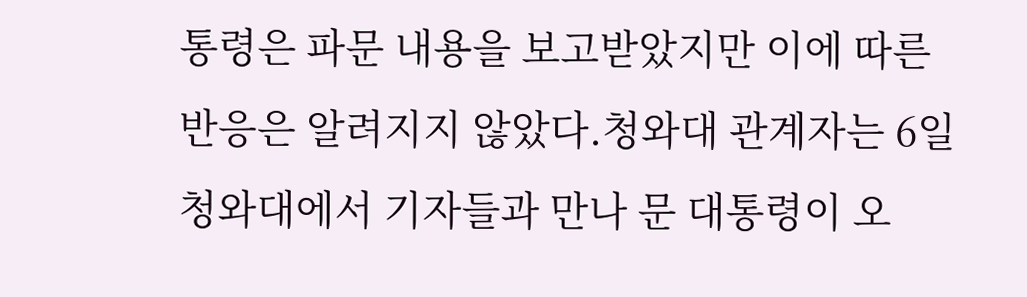통령은 파문 내용을 보고받았지만 이에 따른 반응은 알려지지 않았다.청와대 관계자는 6일 청와대에서 기자들과 만나 문 대통령이 오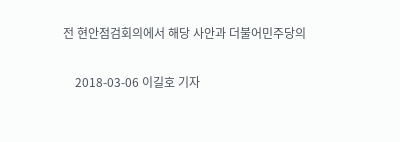전 현안점검회의에서 해당 사안과 더불어민주당의

    2018-03-06 이길호 기자